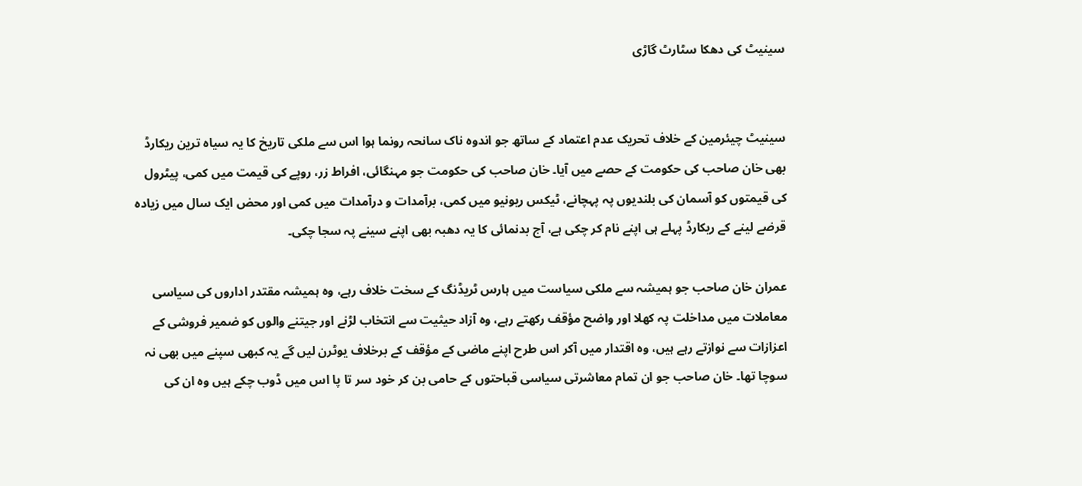سینیٹ کی دھکا سٹارٹ گاڑی


سینیٹ چیئرمین کے خلاف تحریک عدم اعتماد کے ساتھ جو اندوہ ناک سانحہ رونما ہوا اس سے ملکی تاریخ کا یہ سیاہ ترین ریکارڈ بھی خان صاحب کی حکومت کے حصے میں آیا۔ خان صاحب کی حکومت جو مہنگائی، افراط زر، روپے کی قیمت میں کمی، پیٹرول کی قیمتوں کو آسمان کی بلندیوں پہ پہچانے، ٹیکس ریونیو میں کمی، برآمدات و درآمدات میں کمی اور محض ایک سال میں زیادہ قرضے لینے کے ریکارڈ پہلے ہی اپنے نام کر چکی ہے، آج بدنمائی کا یہ دھبہ بھی اپنے سینے پہ سجا چکی۔

عمران خان صاحب جو ہمیشہ سے ملکی سیاست میں ہارس ٹریڈنگ کے سخت خلاف رہے، وہ ہمیشہ مقتدر اداروں کی سیاسی معاملات میں مداخلت پہ کھلا اور واضح مؤقف رکھتے رہے، وہ آزاد حیثیت سے انتخاب لڑنے اور جیتنے والوں کو ضمیر فروشی کے اعزازات سے نوازتے رہے ہیں، وہ اقتدار میں آکر اس طرح اپنے ماضی کے مؤقف کے برخلاف یوٹرن لیں گے یہ کبھی سپنے میں بھی نہ سوچا تھا۔ خان صاحب جو ان تمام معاشرتی سیاسی قباحتوں کے حامی بن کر خود سر تا پا اس میں ڈوب چکے ہیں وہ ان کی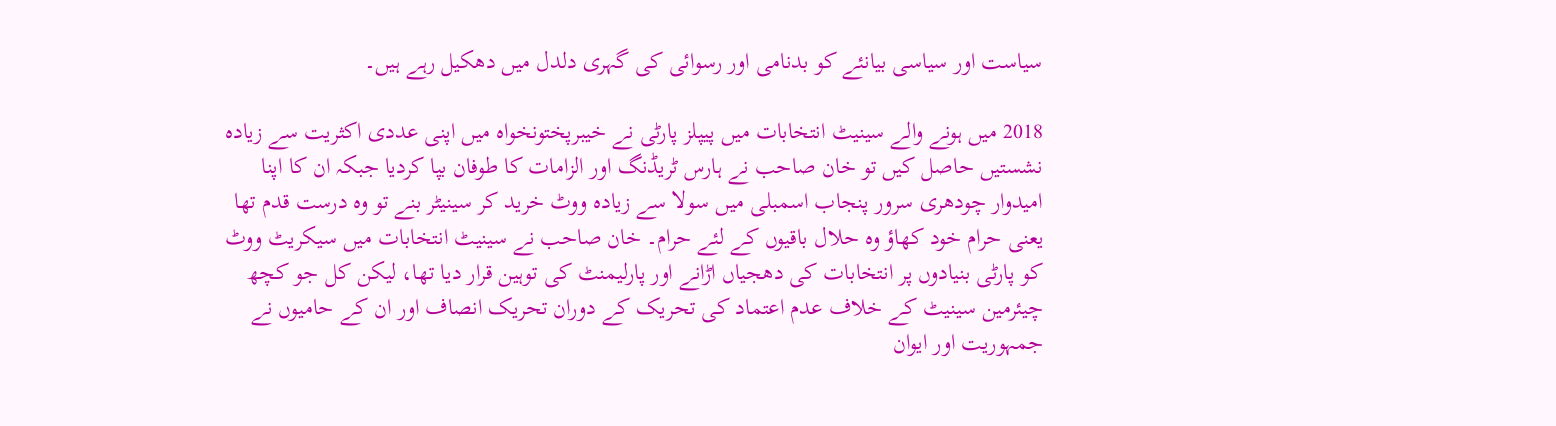سیاست اور سیاسی بیانئے کو بدنامی اور رسوائی کی گہری دلدل میں دھکیل رہے ہیں۔

2018 میں ہونے والے سینیٹ انتخابات میں پیپلز پارٹی نے خیبرپختونخواہ میں اپنی عددی اکثریت سے زیادہ نشستیں حاصل کیں تو خان صاحب نے ہارس ٹریڈنگ اور الزامات کا طوفان بپا کردیا جبکہ ان کا اپنا امیدوار چودھری سرور پنجاب اسمبلی میں سولا سے زیادہ ووٹ خرید کر سینیٹر بنے تو وہ درست قدم تھا یعنی حرام خود کھاؤ وہ حلال باقیوں کے لئے حرام۔ خان صاحب نے سینیٹ انتخابات میں سیکریٹ ووٹ کو پارٹی بنیادوں پر انتخابات کی دھجیاں اڑانے اور پارلیمنٹ کی توہین قرار دیا تھا، لیکن کل جو کچھ چیئرمین سینیٹ کے خلاف عدم اعتماد کی تحریک کے دوران تحریک انصاف اور ان کے حامیوں نے جمہوریت اور ایوان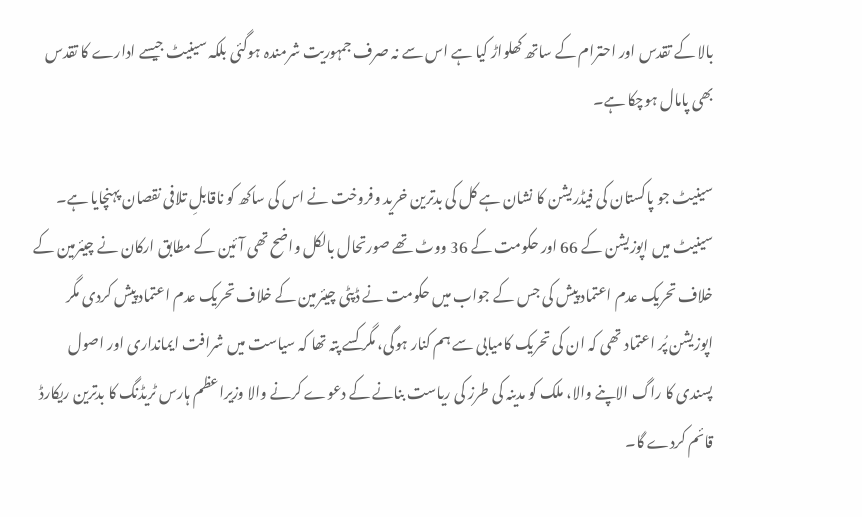بالا کے تقدس اور احترام کے ساتھ کھلواڑ کیا ہے اس سے نہ صرف جمہوریت شرمندہ ہوگئی بلکہ سینیٹ جیسے ادارے کا تقدس بھی پامال ہوچکا ہے۔

سینیٹ جو پاکستان کی فیڈریشن کا نشان ہے کل کی بدترین خرید وفروخت نے اس کی ساکھ کو ناقابلِ تلافی نقصان پہنچایا ہے۔ سینیٹ میں اپوزیشن کے 66 اور حکومت کے 36 ووٹ تھے صورتحال بالکل واضح تھی آئین کے مطابق ارکان نے چیئرمین کے خلاف تحریک عدم اعتماد پیش کی جس کے جواب میں حکومت نے ڈپٹی چیئرمین کے خلاف تحریک عدم اعتماد پیش کردی مگر اپوزیشن پُر اعتماد تھی کہ ان کی تحریک کامیابی سے ہم کنار ہوگی، مگر کسے پتہ تھا کہ سیاست میں شرافت ایمانداری اور اصول پسندی کا راگ الاپنے والا، ملک کو مدینہ کی طرز کی ریاست بنانے کے دعوے کرنے والا وزیراعظم ہارس ٹریڈنگ کا بدترین ریکارڈ قائم کردے گا۔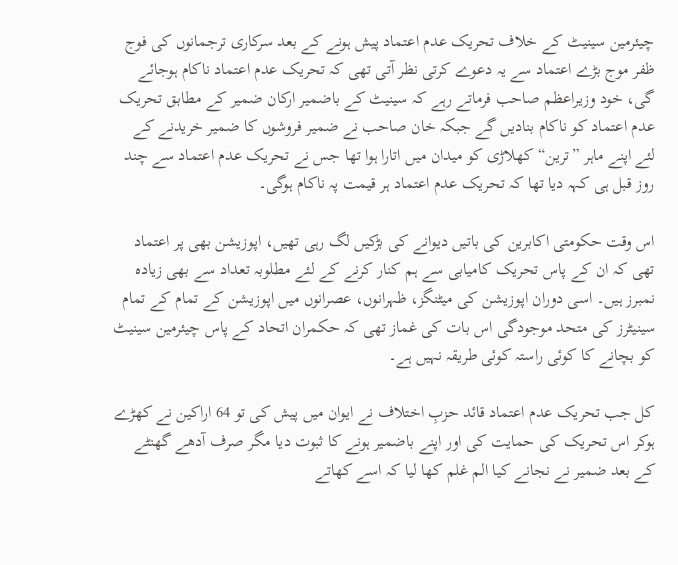چیئرمین سینیٹ کے خلاف تحریک عدم اعتماد پیش ہونے کے بعد سرکاری ترجمانوں کی فوج ظفر موج بڑے اعتماد سے یہ دعوے کرتی نظر آتی تھی کہ تحریک عدم اعتماد ناکام ہوجائے گی، خود وزیراعظم صاحب فرماتے رہے کہ سینیٹ کے باضمیر ارکان ضمیر کے مطابق تحریک عدم اعتماد کو ناکام بنادیں گے جبکہ خان صاحب نے ضمیر فروشوں کا ضمیر خریدنے کے لئے اپنے ماہر ”ترین“ کھلاڑی کو میدان میں اتارا ہوا تھا جس نے تحریک عدم اعتماد سے چند روز قبل ہی کہہ دیا تھا کہ تحریک عدم اعتماد ہر قیمت پہ ناکام ہوگی۔

اس وقت حکومتی اکابرین کی باتیں دیوانے کی بڑکیں لگ رہی تھیں، اپوزیشن بھی پر اعتماد تھی کہ ان کے پاس تحریک کامیابی سے ہم کنار کرنے کے لئے مطلوبہ تعداد سے بھی زیادہ نمبرز ہیں۔ اسی دوران اپوزیشن کی میٹنگز، ظہرانوں، عصرانوں میں اپوزیشن کے تمام کے تمام سینیٹرز کی متحد موجودگی اس بات کی غماز تھی کہ حکمران اتحاد کے پاس چیئرمین سینیٹ کو بچانے کا کوئی راستہ کوئی طریقہ نہیں ہے۔

کل جب تحریک عدم اعتماد قائد حزبِ اختلاف نے ایوان میں پیش کی تو 64 اراکین نے کھڑے ہوکر اس تحریک کی حمایت کی اور اپنے باضمیر ہونے کا ثبوت دیا مگر صرف آدھے گھنٹے کے بعد ضمیر نے نجانے کیا الم غلم کھا لیا کہ اسے کھاتے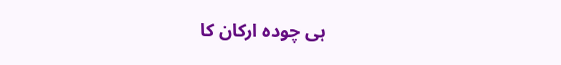ہی چودہ ارکان کا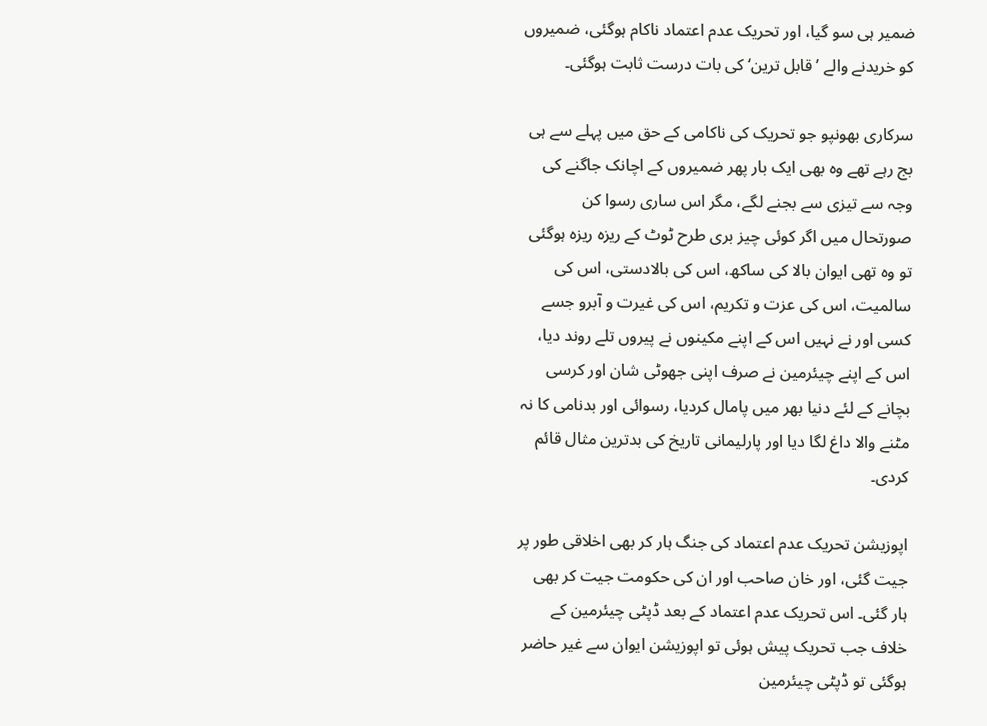ضمیر ہی سو گیا، اور تحریک عدم اعتماد ناکام ہوگئی، ضمیروں کو خریدنے والے ’قابل ترین‘ کی بات درست ثابت ہوگئی۔

سرکاری بھونپو جو تحریک کی ناکامی کے حق میں پہلے سے ہی بج رہے تھے وہ بھی ایک بار پھر ضمیروں کے اچانک جاگنے کی وجہ سے تیزی سے بجنے لگے، مگر اس ساری رسوا کن صورتحال میں اگر کوئی چیز بری طرح ٹوٹ کے ریزہ ریزہ ہوگئی تو وہ تھی ایوان بالا کی ساکھ، اس کی بالادستی، اس کی سالمیت، اس کی عزت و تکریم، اس کی غیرت و آبرو جسے کسی اور نے نہیں اس کے اپنے مکینوں نے پیروں تلے روند دیا، اس کے اپنے چیئرمین نے صرف اپنی جھوٹی شان اور کرسی بچانے کے لئے دنیا بھر میں پامال کردیا، رسوائی اور بدنامی کا نہ مٹنے والا داغ لگا دیا اور پارلیمانی تاریخ کی بدترین مثال قائم کردی۔

اپوزیشن تحریک عدم اعتماد کی جنگ ہار کر بھی اخلاقی طور پر جیت گئی، اور خان صاحب اور ان کی حکومت جیت کر بھی ہار گئی۔ اس تحریک عدم اعتماد کے بعد ڈپٹی چیئرمین کے خلاف جب تحریک پیش ہوئی تو اپوزیشن ایوان سے غیر حاضر ہوگئی تو ڈپٹی چیئرمین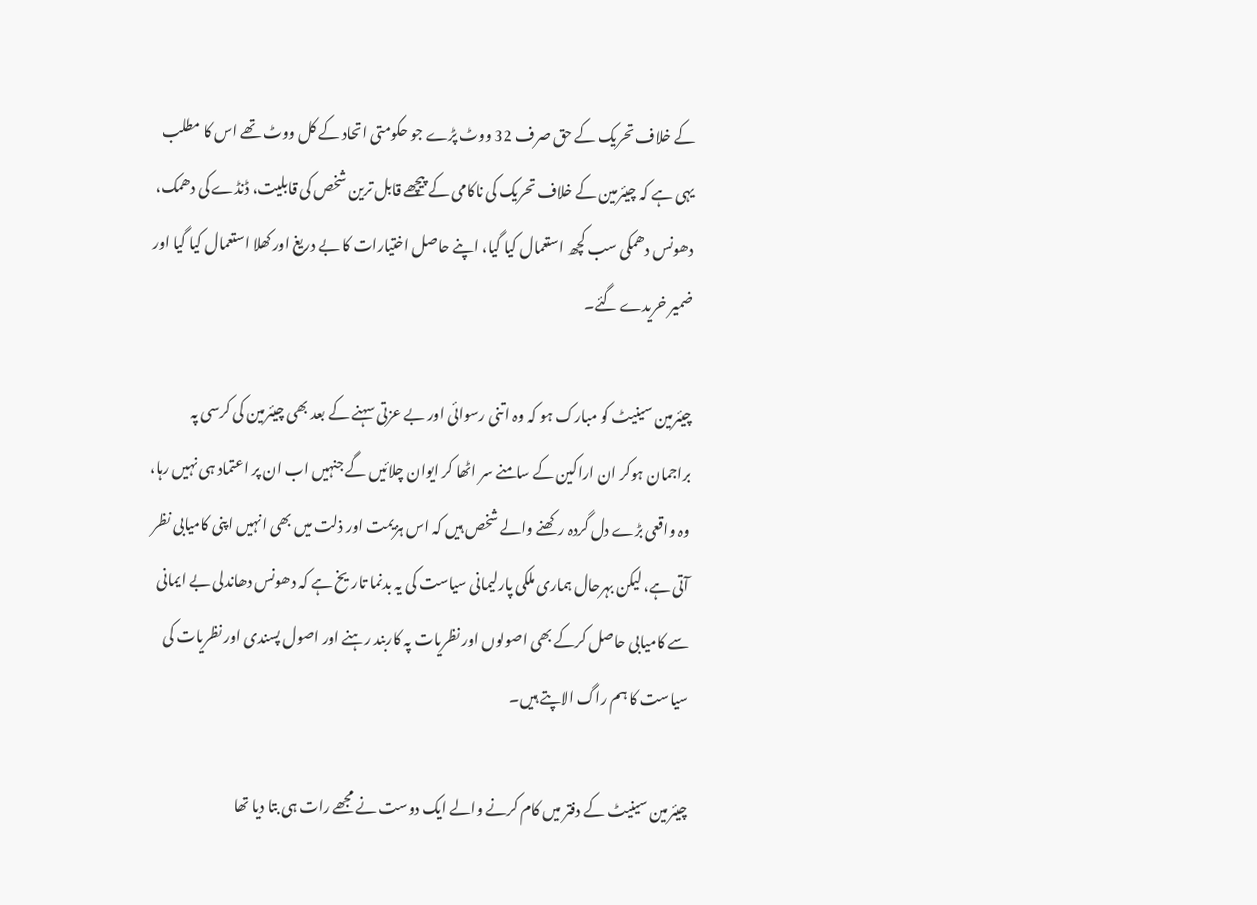کے خلاف تحریک کے حق صرف 32 ووٹ پڑے جو حکومتی اتحاد کے کل ووٹ تھے اس کا مطلب یہی ہے کہ چیئرمین کے خلاف تحریک کی ناکامی کے پیچھے قابل ترین شخص کی قابلیت، ڈنڈے کی دھمک، دھونس دھمکی سب کچھ استعمال کیا گیا، اپنے حاصل اختیارات کا بے دریغ اور کھلا استعمال کیا گیا اور ضمیر خریدے گئے۔

چیئرمین سینیٹ کو مبارک ہو کہ وہ اتنی رسوائی اور بے عزتی سہنے کے بعد بھی چیئرمین کی کرسی پہ براجمان ہوکر ان اراکین کے سامنے سر اٹھا کر ایوان چلائیں گے جنہیں اب ان پر اعتماد ہی نہیں رہا، وہ واقعی بڑے دل گردہ رکھنے والے شخص ہیں کہ اس ہزیمت اور ذلت میں بھی انہیں اپنی کامیابی نظر آتی ہے، لیکن بہرحال ہماری ملکی پارلیمانی سیاست کی یہ بدنما تاریخ ہے کہ دھونس دھاندلی بے ایمانی سے کامیابی حاصل کرکے بھی اصولوں اور نظریات پہ کاربند رہنے اور اصول پسندی اور نظریات کی سیاست کا ہم راگ الاپتے ہیں۔

چیئرمین سینیٹ کے دفتر میں کام کرنے والے ایک دوست نے مجھے رات ہی بتا دیا تھا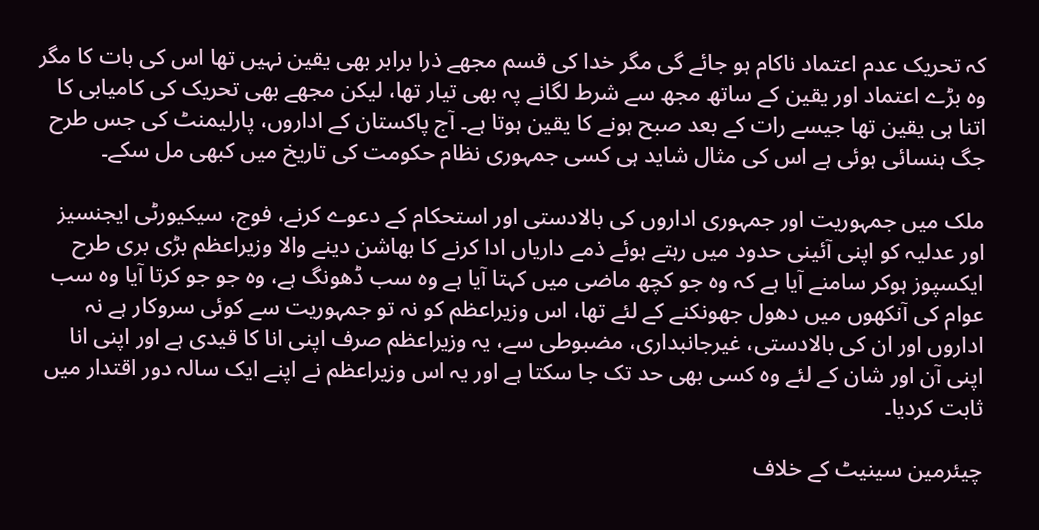کہ تحریک عدم اعتماد ناکام ہو جائے گی مگر خدا کی قسم مجھے ذرا برابر بھی یقین نہیں تھا اس کی بات کا مگر وہ بڑے اعتماد اور یقین کے ساتھ مجھ سے شرط لگانے پہ بھی تیار تھا، لیکن مجھے بھی تحریک کی کامیابی کا اتنا ہی یقین تھا جیسے رات کے بعد صبح ہونے کا یقین ہوتا ہے۔ آج پاکستان کے اداروں، پارلیمنٹ کی جس طرح جگ ہنسائی ہوئی ہے اس کی مثال شاید ہی کسی جمہوری نظام حکومت کی تاریخ میں کبھی مل سکے۔

ملک میں جمہوریت اور جمہوری اداروں کی بالادستی اور استحکام کے دعوے کرنے، فوج، سیکیورٹی ایجنسیز اور عدلیہ کو اپنی آئینی حدود میں رہتے ہوئے ذمے داریاں ادا کرنے کا بھاشن دینے والا وزیراعظم بڑی بری طرح ایکسپوز ہوکر سامنے آیا ہے کہ وہ جو کچھ ماضی میں کہتا آیا ہے وہ سب ڈھونگ ہے، وہ جو جو کرتا آیا وہ سب عوام کی آنکھوں میں دھول جھونکنے کے لئے تھا، اس وزیراعظم کو نہ تو جمہوریت سے کوئی سروکار ہے نہ اداروں اور ان کی بالادستی، غیرجانبداری، مضبوطی سے، یہ وزیراعظم صرف اپنی انا کا قیدی ہے اور اپنی انا اپنی آن اور شان کے لئے وہ کسی بھی حد تک جا سکتا ہے اور یہ اس وزیراعظم نے اپنے ایک سالہ دور اقتدار میں ثابت کردیا۔

چیئرمین سینیٹ کے خلاف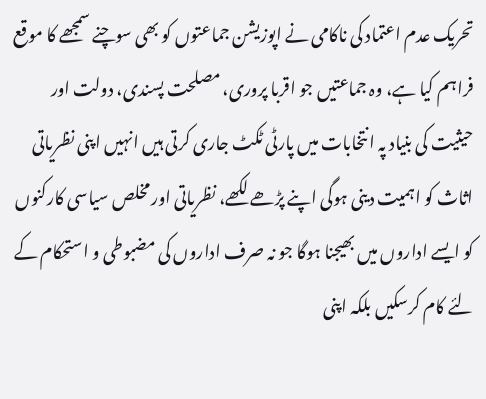تحریک عدم اعتماد کی ناکامی نے اپوزیشن جماعتوں کو بھی سوچنے سمجھے کا موقع فراہم کیا ہے، وہ جماعتیں جو اقربا پروری، مصلحت پسندی، دولت اور حیثیت کی بنیاد پہ انتخابات میں پارٹی ٹکٹ جاری کرتی ہیں انہیں اپنی نظریاتی اثاث کو اہمیت دینی ہوگی اپنے پڑھے لکھے، نظریاتی اور مخلص سیاسی کارکنوں کو ایسے اداروں میں بھیجنا ہوگا جو نہ صرف اداروں کی مضبوطی و استحکام کے لئے کام کرسکیں بلکہ اپنی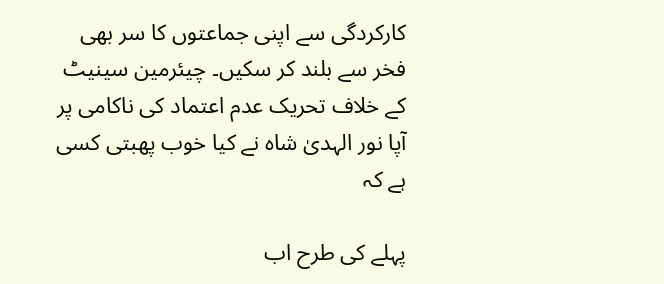کارکردگی سے اپنی جماعتوں کا سر بھی فخر سے بلند کر سکیں۔ چیئرمین سینیٹ کے خلاف تحریک عدم اعتماد کی ناکامی پر آپا نور الہدیٰ شاہ نے کیا خوب پھبتی کسی ہے کہ

پہلے کی طرح اب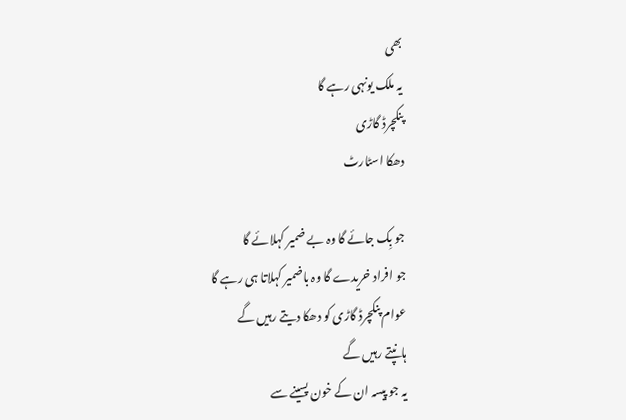بھی
یہ ملک یونہی رہے گا
پنکچرڈ گاڑی
دھکا اسٹارٹ

جو بِک جائے گا وہ بے ضمیر کہلائے گا
جو افراد خریدے گا وہ باضمیر کہلاتا ہی رہے گا
عوام پنکچرڈ گاڑی کو دھکا دیتے رہیں گے
ہانپتے رہیں گے
یہ جو پیسہ ان کے خون پسینے سے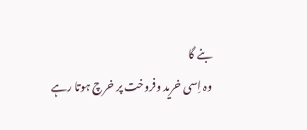بنے گا
وہ اِسی خرید وفروخت پر خرچ ہوتا رہے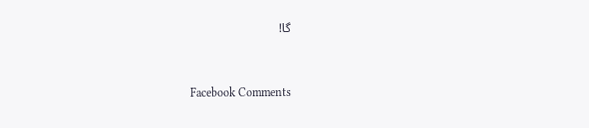گا!


Facebook Comments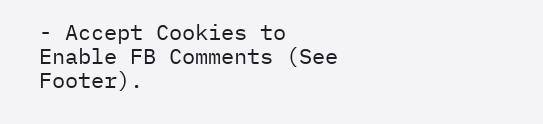- Accept Cookies to Enable FB Comments (See Footer).